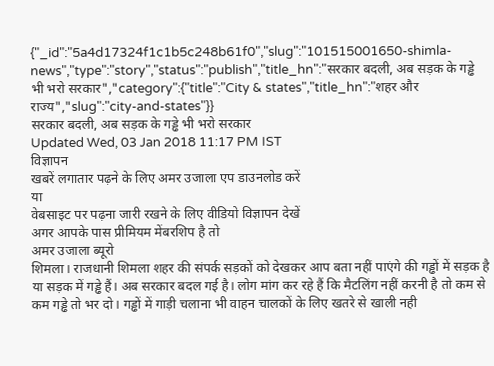{"_id":"5a4d17324f1c1b5c248b61f0","slug":"101515001650-shimla-news","type":"story","status":"publish","title_hn":"सरकार बदली, अब सड़क के गड्ढे भी भरो सरकार","category":{"title":"City & states","title_hn":"शहर और राज्य","slug":"city-and-states"}}
सरकार बदली, अब सड़क के गड्ढे भी भरो सरकार
Updated Wed, 03 Jan 2018 11:17 PM IST
विज्ञापन
खबरें लगातार पढ़ने के लिए अमर उजाला एप डाउनलोड करें
या
वेबसाइट पर पढ़ना जारी रखने के लिए वीडियो विज्ञापन देखें
अगर आपके पास प्रीमियम मेंबरशिप है तो
अमर उजाला ब्यूरो
शिमला। राजधानी शिमला शहर की संपर्क सड़कों को देखकर आप बता नहीं पाएंगे की गड्ढों में सड़क है या सड़क में गड्ढे हैं। अब सरकार बदल गई है। लोग मांग कर रहे हैं कि मैटलिंग नहीं करनी है तो कम से कम गड्ढे तो भर दो। गड्ढों में गाड़ी चलाना भी वाहन चालकों के लिए खतरे से खाली नही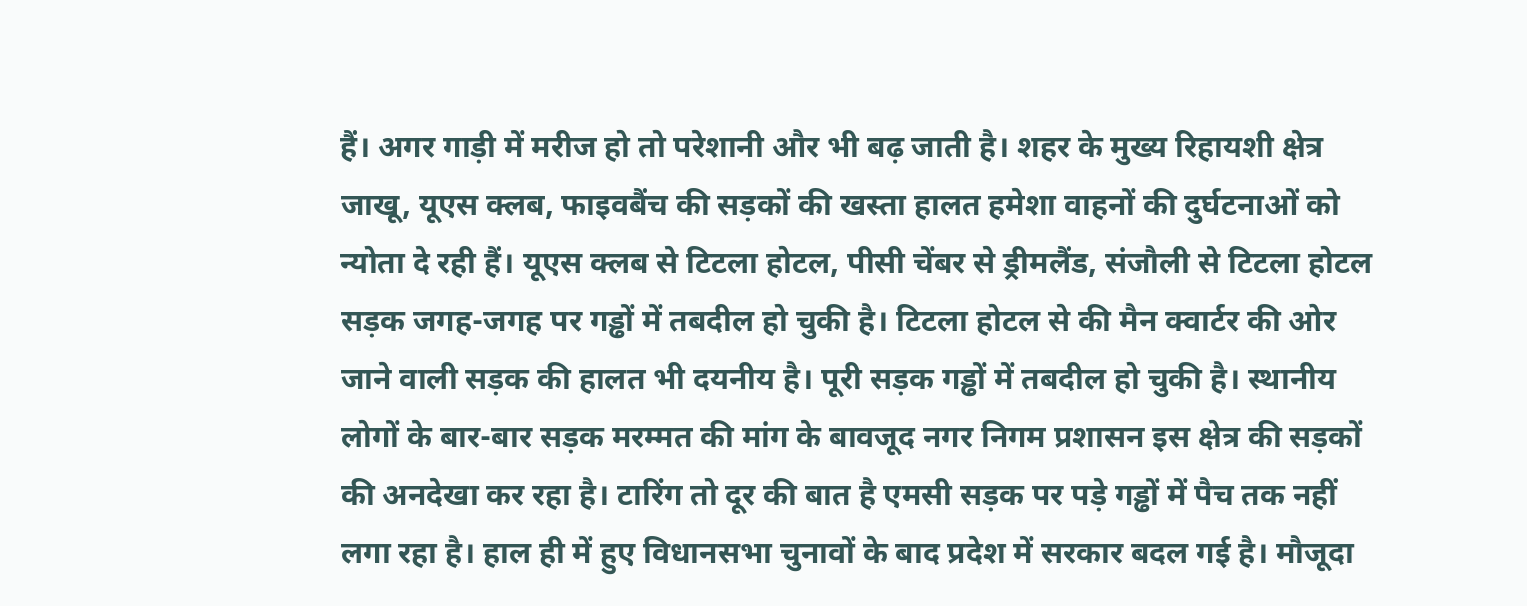हैं। अगर गाड़ी में मरीज हो तो परेशानी और भी बढ़ जाती है। शहर के मुख्य रिहायशी क्षेत्र जाखू, यूएस क्लब, फाइवबैंच की सड़कों की खस्ता हालत हमेशा वाहनों की दुर्घटनाओं को न्योता दे रही हैं। यूएस क्लब से टिटला होटल, पीसी चेंबर से ड्रीमलैंड, संजौली से टिटला होटल सड़क जगह-जगह पर गड्ढों में तबदील हो चुकी है। टिटला होटल से की मैन क्वार्टर की ओर जाने वाली सड़क की हालत भी दयनीय है। पूरी सड़क गड्ढों में तबदील हो चुकी है। स्थानीय लोगों के बार-बार सड़क मरम्मत की मांग के बावजूद नगर निगम प्रशासन इस क्षेत्र की सड़कों की अनदेखा कर रहा है। टारिंग तो दूर की बात है एमसी सड़क पर पड़े गड्ढों में पैच तक नहीं लगा रहा है। हाल ही में हुए विधानसभा चुनावों के बाद प्रदेश में सरकार बदल गई है। मौजूदा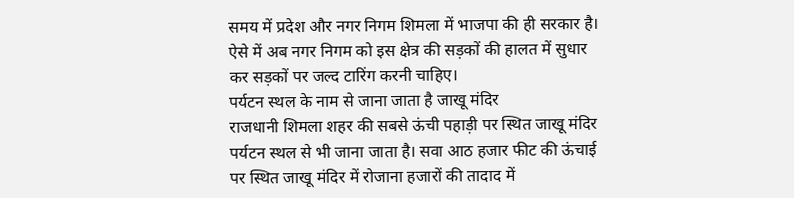समय में प्रदेश और नगर निगम शिमला में भाजपा की ही सरकार है। ऐसे में अब नगर निगम को इस क्षेत्र की सड़कों की हालत में सुधार कर सड़कों पर जल्द टारिंग करनी चाहिए।
पर्यटन स्थल के नाम से जाना जाता है जाखू मंदिर
राजधानी शिमला शहर की सबसे ऊंची पहाड़ी पर स्थित जाखू मंदिर पर्यटन स्थल से भी जाना जाता है। सवा आठ हजार फीट की ऊंचाई पर स्थित जाखू मंदिर में रोजाना हजारों की तादाद में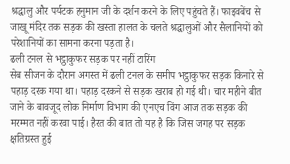श्रद्धालु और पर्यटक हनुमान जी के दर्शन करने के लिए पहुंचते हैं। फाइवबेंच से जाखू मंदिर तक सड़क की खस्ता हालत के चलते श्रद्धालुओं और सैलानियों को परेशानियों का सामना करना पड़ता है।
ढली टनल से भट्ठाकुफर सड़क पर नहीं टारिंग
सेब सीजन के दौरान अगस्त में ढली टनल के समीप भट्ठाकुफर सड़क किनारे से पहाड़ दरक गया था। पहाड़ दरकने से सड़क खराब हो गई थी। चार महीने बीत जाने के बावजूद लोक निर्माण विभाग की एनएच विंग आज तक सड़क की मरम्मत नहीं करवा पाई। हैरत की बात तो यह है कि जिस जगह पर सड़क क्षतिग्रस्त हुई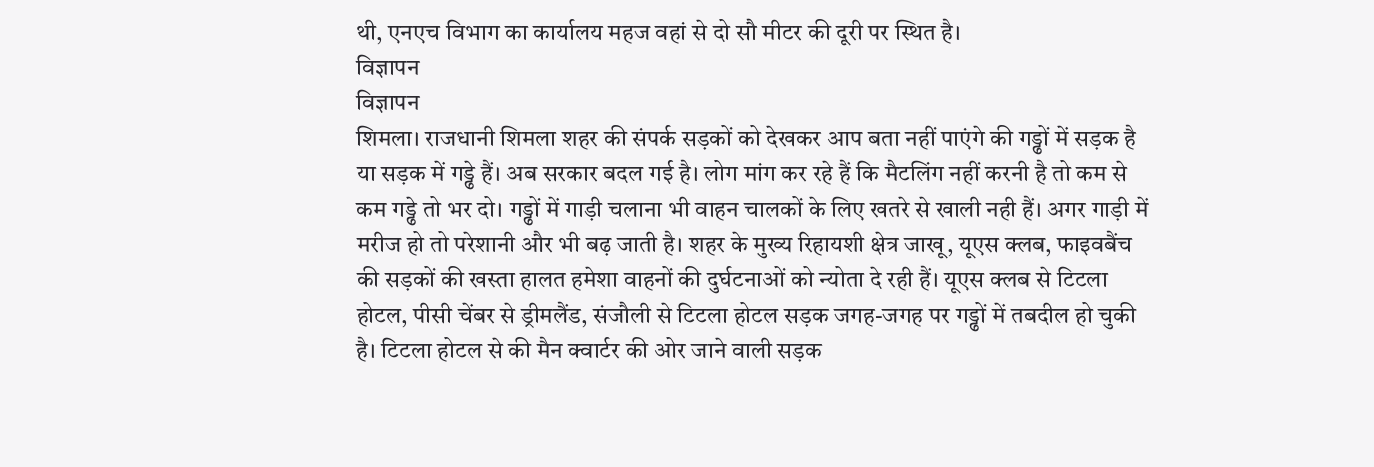थी, एनएच विभाग का कार्यालय महज वहां से दो सौ मीटर की दूरी पर स्थित है।
विज्ञापन
विज्ञापन
शिमला। राजधानी शिमला शहर की संपर्क सड़कों को देखकर आप बता नहीं पाएंगे की गड्ढों में सड़क है या सड़क में गड्ढे हैं। अब सरकार बदल गई है। लोग मांग कर रहे हैं कि मैटलिंग नहीं करनी है तो कम से कम गड्ढे तो भर दो। गड्ढों में गाड़ी चलाना भी वाहन चालकों के लिए खतरे से खाली नही हैं। अगर गाड़ी में मरीज हो तो परेशानी और भी बढ़ जाती है। शहर के मुख्य रिहायशी क्षेत्र जाखू, यूएस क्लब, फाइवबैंच की सड़कों की खस्ता हालत हमेशा वाहनों की दुर्घटनाओं को न्योता दे रही हैं। यूएस क्लब से टिटला होटल, पीसी चेंबर से ड्रीमलैंड, संजौली से टिटला होटल सड़क जगह-जगह पर गड्ढों में तबदील हो चुकी है। टिटला होटल से की मैन क्वार्टर की ओर जाने वाली सड़क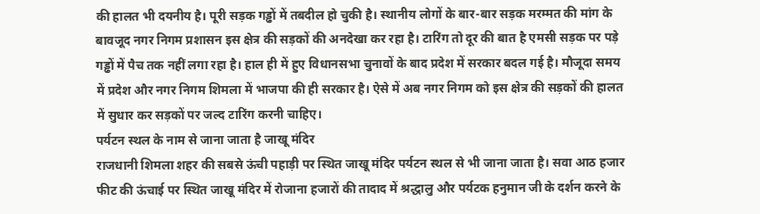की हालत भी दयनीय है। पूरी सड़क गड्ढों में तबदील हो चुकी है। स्थानीय लोगों के बार-बार सड़क मरम्मत की मांग के बावजूद नगर निगम प्रशासन इस क्षेत्र की सड़कों की अनदेखा कर रहा है। टारिंग तो दूर की बात है एमसी सड़क पर पड़े गड्ढों में पैच तक नहीं लगा रहा है। हाल ही में हुए विधानसभा चुनावों के बाद प्रदेश में सरकार बदल गई है। मौजूदा समय में प्रदेश और नगर निगम शिमला में भाजपा की ही सरकार है। ऐसे में अब नगर निगम को इस क्षेत्र की सड़कों की हालत में सुधार कर सड़कों पर जल्द टारिंग करनी चाहिए।
पर्यटन स्थल के नाम से जाना जाता है जाखू मंदिर
राजधानी शिमला शहर की सबसे ऊंची पहाड़ी पर स्थित जाखू मंदिर पर्यटन स्थल से भी जाना जाता है। सवा आठ हजार फीट की ऊंचाई पर स्थित जाखू मंदिर में रोजाना हजारों की तादाद में श्रद्धालु और पर्यटक हनुमान जी के दर्शन करने के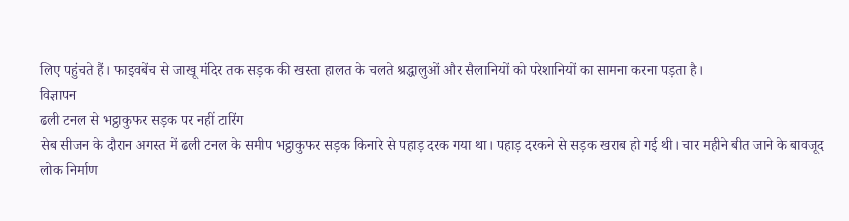लिए पहुंचते हैं। फाइवबेंच से जाखू मंदिर तक सड़क की खस्ता हालत के चलते श्रद्धालुओं और सैलानियों को परेशानियों का सामना करना पड़ता है।
विज्ञापन
ढली टनल से भट्ठाकुफर सड़क पर नहीं टारिंग
सेब सीजन के दौरान अगस्त में ढली टनल के समीप भट्ठाकुफर सड़क किनारे से पहाड़ दरक गया था। पहाड़ दरकने से सड़क खराब हो गई थी। चार महीने बीत जाने के बावजूद लोक निर्माण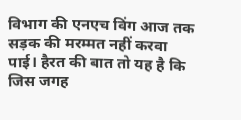विभाग की एनएच विंग आज तक सड़क की मरम्मत नहीं करवा पाई। हैरत की बात तो यह है कि जिस जगह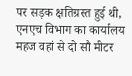पर सड़क क्षतिग्रस्त हुई थी, एनएच विभाग का कार्यालय महज वहां से दो सौ मीटर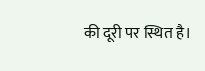की दूरी पर स्थित है।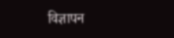विज्ञापन